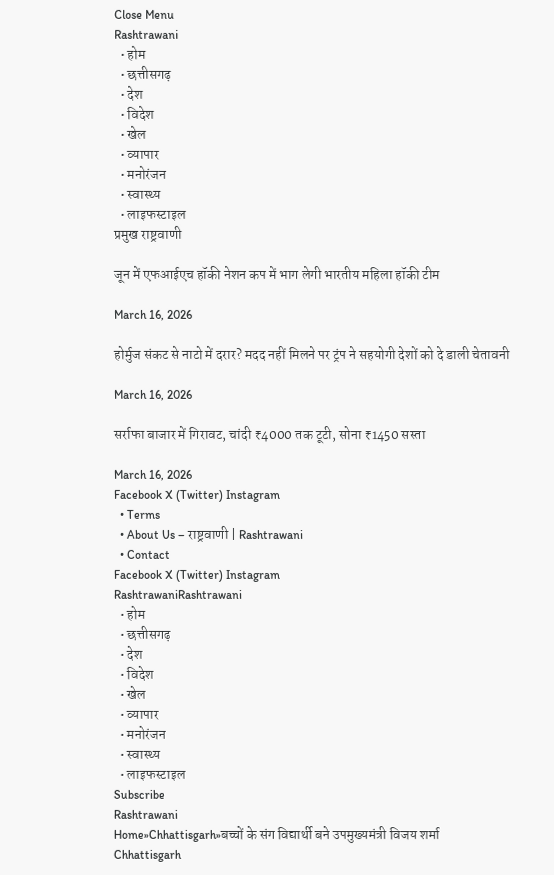Close Menu
Rashtrawani
  • होम
  • छत्तीसगढ़
  • देश
  • विदेश
  • खेल
  • व्यापार
  • मनोरंजन
  • स्वास्थ्य
  • लाइफस्टाइल
प्रमुख राष्ट्रवाणी

जून में एफआईएच हॉकी नेशन कप में भाग लेगी भारतीय महिला हॉकी टीम

March 16, 2026

होर्मुज संकट से नाटो में दरार? मदद नहीं मिलने पर ट्रंप ने सहयोगी देशों को दे डाली चेतावनी

March 16, 2026

सर्राफा बाजार में गिरावट, चांदी ₹4000 तक टूटी, सोना ₹1450 सस्ता

March 16, 2026
Facebook X (Twitter) Instagram
  • Terms
  • About Us – राष्ट्रवाणी | Rashtrawani
  • Contact
Facebook X (Twitter) Instagram
RashtrawaniRashtrawani
  • होम
  • छत्तीसगढ़
  • देश
  • विदेश
  • खेल
  • व्यापार
  • मनोरंजन
  • स्वास्थ्य
  • लाइफस्टाइल
Subscribe
Rashtrawani
Home»Chhattisgarh»बच्चों के संग विद्यार्थी बने उपमुख्यमंत्री विजय शर्मा
Chhattisgarh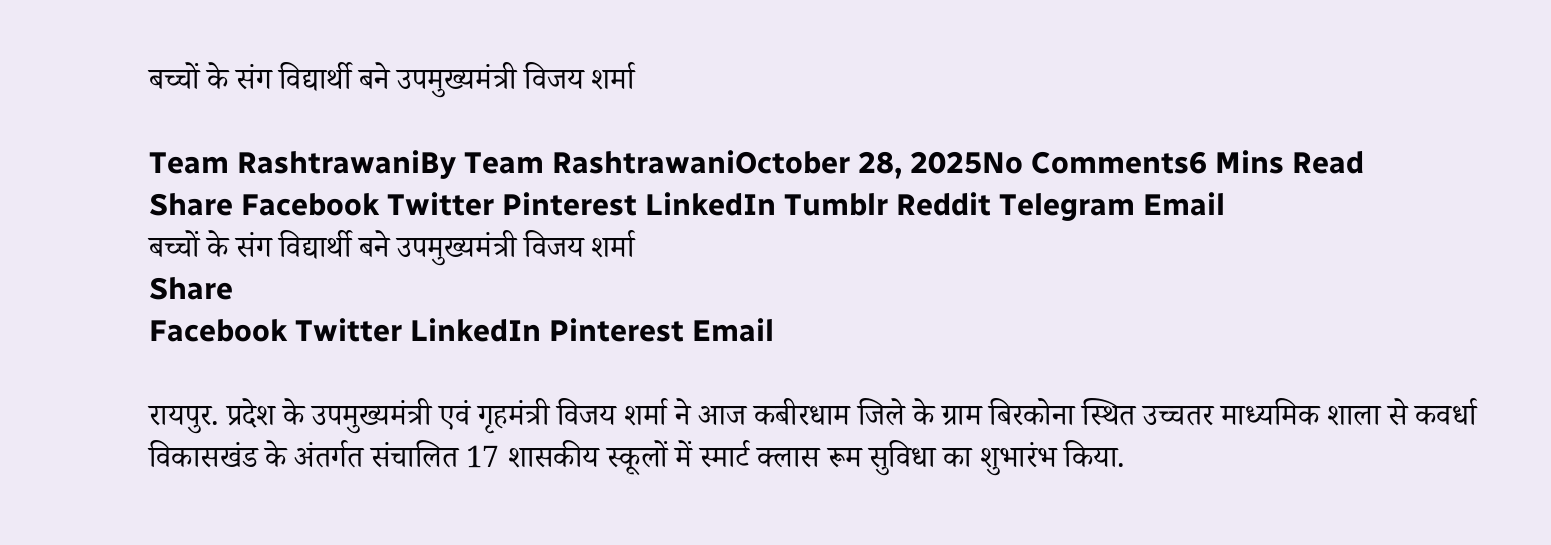बच्चों के संग विद्यार्थी बने उपमुख्यमंत्री विजय शर्मा

Team RashtrawaniBy Team RashtrawaniOctober 28, 2025No Comments6 Mins Read
Share Facebook Twitter Pinterest LinkedIn Tumblr Reddit Telegram Email
बच्चों के संग विद्यार्थी बने उपमुख्यमंत्री विजय शर्मा
Share
Facebook Twitter LinkedIn Pinterest Email

रायपुर. प्रदेश के उपमुख्यमंत्री एवं गृहमंत्री विजय शर्मा ने आज कबीरधाम जिले के ग्राम बिरकोना स्थित उच्चतर माध्यमिक शाला से कवर्धा विकासखंड के अंतर्गत संचालित 17 शासकीय स्कूलों में स्मार्ट क्लास रूम सुविधा का शुभारंभ किया.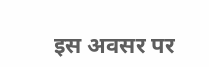इस अवसर पर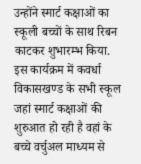उन्होंने स्मार्ट कक्षाओं का स्कूली बच्चों के साथ रिबन काटकर शुभारम्भ किया. इस कार्यक्रम में कवर्धा विकासखण्ड के सभी स्कूल जहां स्मार्ट कक्षाओं की शुरुआत हो रही है वहां के बच्चे वर्चुअल माध्यम से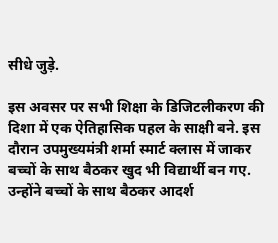सीधे जुड़े.

इस अवसर पर सभी शिक्षा के डिजिटलीकरण की दिशा में एक ऐतिहासिक पहल के साक्षी बने. इस दौरान उपमुख्यमंत्री शर्मा स्मार्ट क्लास में जाकर बच्चों के साथ बैठकर खुद भी विद्यार्थी बन गए. उन्होंने बच्चों के साथ बैठकर आदर्श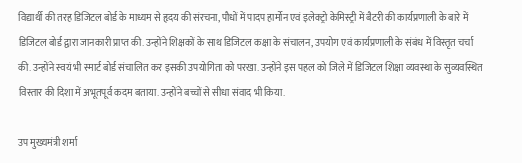विद्यार्थी की तरह डिजिटल बोर्ड के माध्यम से हृदय की संरचना, पौधों में पादप हार्मोन एवं इलेक्ट्रो केमिस्ट्री में बैटरी की कार्यप्रणाली के बारे में डिजिटल बोर्ड द्वारा जानकारी प्राप्त की. उन्होंने शिक्षकों के साथ डिजिटल कक्षा के संचालन, उपयोग एवं कार्यप्रणाली के संबंध में विस्तृत चर्चा की. उन्होंने स्वयं भी स्मार्ट बोर्ड संचालित कर इसकी उपयोगिता को परखा. उन्होंने इस पहल को जिले में डिजिटल शिक्षा व्यवस्था के सुव्यवस्थित विस्तार की दिशा में अभूतपूर्व कदम बताया. उन्होंने बच्चों से सीधा संवाद भी किया.

उप मुख्यमंत्री शर्मा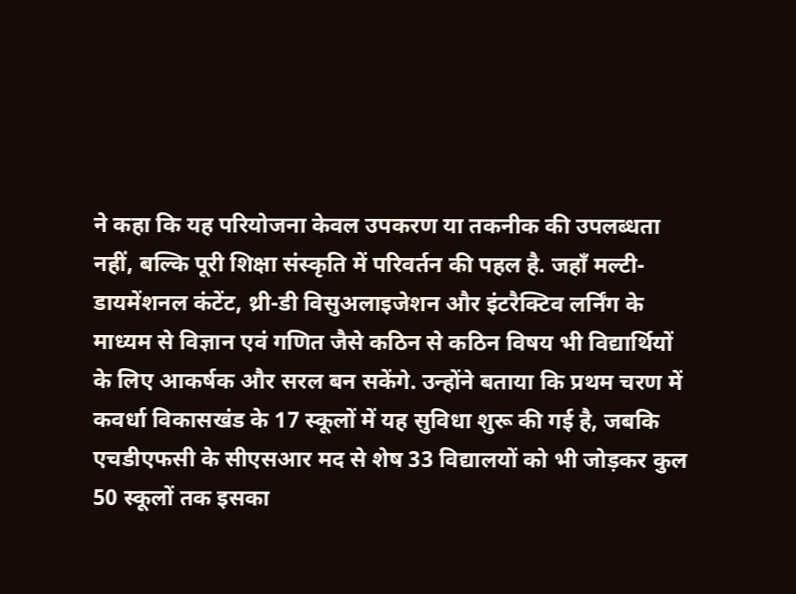ने कहा कि यह परियोजना केवल उपकरण या तकनीक की उपलब्धता नहीं, बल्कि पूरी शिक्षा संस्कृति में परिवर्तन की पहल है. जहाँ मल्टी-डायमेंशनल कंटेंट, थ्री-डी विसुअलाइजेशन और इंटरैक्टिव लर्निंग के माध्यम से विज्ञान एवं गणित जैसे कठिन से कठिन विषय भी विद्यार्थियों के लिए आकर्षक और सरल बन सकेंगे. उन्होंने बताया कि प्रथम चरण में कवर्धा विकासखंड के 17 स्कूलों में यह सुविधा शुरू की गई है, जबकि एचडीएफसी के सीएसआर मद से शेष 33 विद्यालयों को भी जोड़कर कुल 50 स्कूलों तक इसका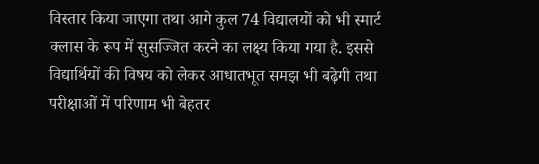विस्तार किया जाएगा तथा आगे कुल 74 विद्यालयों को भी स्मार्ट क्लास के रूप में सुसज्जित करने का लक्ष्य किया गया है. इससे विद्यार्थियों की विषय को लेकर आधातभूत समझ भी बढ़ेगी तथा परीक्षाओं में परिणाम भी बेहतर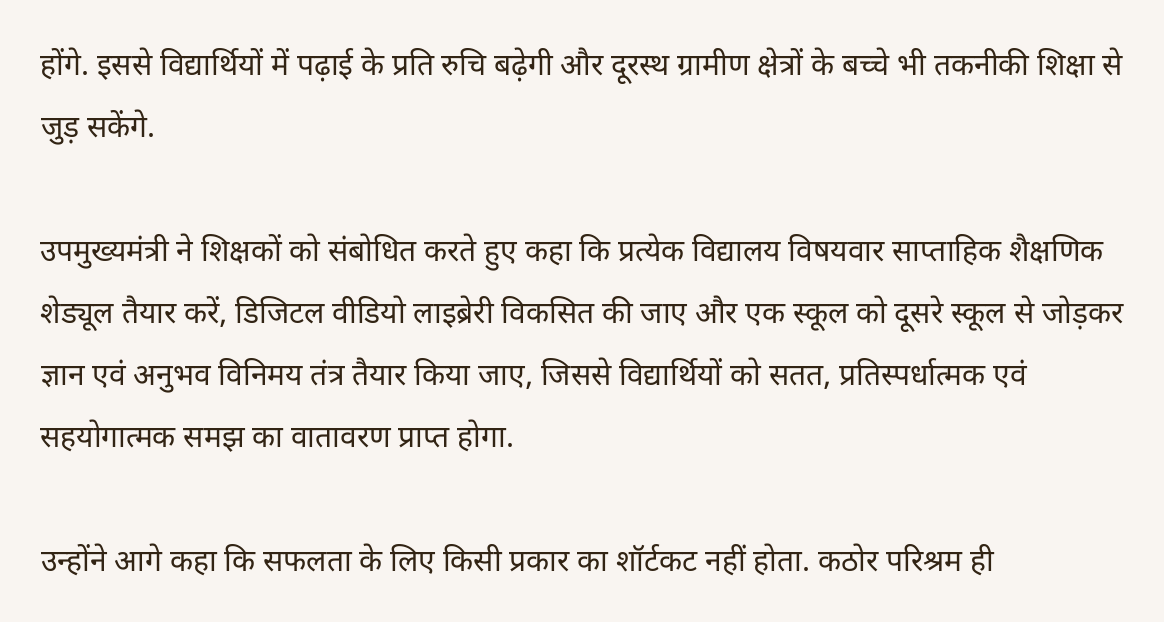होंगे. इससे विद्यार्थियों में पढ़ाई के प्रति रुचि बढ़ेगी और दूरस्थ ग्रामीण क्षेत्रों के बच्चे भी तकनीकी शिक्षा से जुड़ सकेंगे.

उपमुख्यमंत्री ने शिक्षकों को संबोधित करते हुए कहा कि प्रत्येक विद्यालय विषयवार साप्ताहिक शैक्षणिक शेड्यूल तैयार करें, डिजिटल वीडियो लाइब्रेरी विकसित की जाए और एक स्कूल को दूसरे स्कूल से जोड़कर ज्ञान एवं अनुभव विनिमय तंत्र तैयार किया जाए, जिससे विद्यार्थियों को सतत, प्रतिस्पर्धात्मक एवं सहयोगात्मक समझ का वातावरण प्राप्त होगा.

उन्होंने आगे कहा कि सफलता के लिए किसी प्रकार का शॉर्टकट नहीं होता. कठोर परिश्रम ही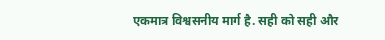एकमात्र विश्वसनीय मार्ग है. सही को सही और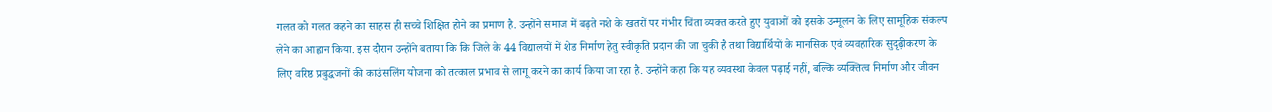गलत को गलत कहने का साहस ही सच्चे शिक्षित होने का प्रमाण है. उन्होंने समाज में बढ़ते नशे के खतरों पर गंभीर चिंता व्यक्त करते हुए युवाओं को इसके उन्मूलन के लिए सामूहिक संकल्प लेने का आह्वान किया. इस दौरान उन्होंने बताया कि कि जिले के 44 विद्यालयों में शेड निर्माण हेतु स्वीकृति प्रदान की जा चुकी है तथा विद्यार्थियों के मानसिक एवं व्यवहारिक सुदृढ़ीकरण के लिए वरिष्ठ प्रबुद्धजनों की काउंसलिंग योजना को तत्काल प्रभाव से लागू करने का कार्य किया जा रहा है. उन्होंने कहा कि यह व्यवस्था केवल पढ़ाई नहीं, बल्कि व्यक्तित्व निर्माण और जीवन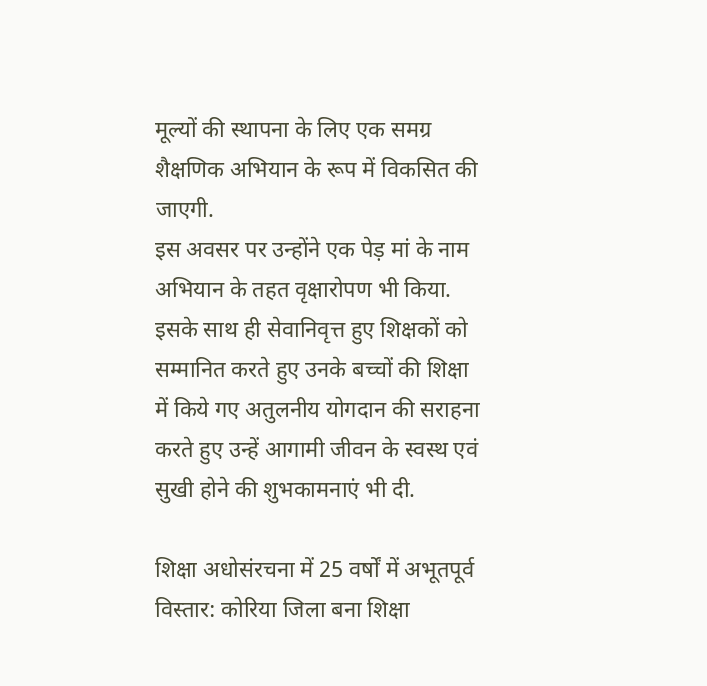मूल्यों की स्थापना के लिए एक समग्र शैक्षणिक अभियान के रूप में विकसित की जाएगी.
इस अवसर पर उन्होंने एक पेड़ मां के नाम अभियान के तहत वृक्षारोपण भी किया. इसके साथ ही सेवानिवृत्त हुए शिक्षकों को सम्मानित करते हुए उनके बच्चों की शिक्षा में किये गए अतुलनीय योगदान की सराहना करते हुए उन्हें आगामी जीवन के स्वस्थ एवं सुखी होने की शुभकामनाएं भी दी.

शिक्षा अधोसंरचना में 25 वर्षों में अभूतपूर्व विस्तार: कोरिया जिला बना शिक्षा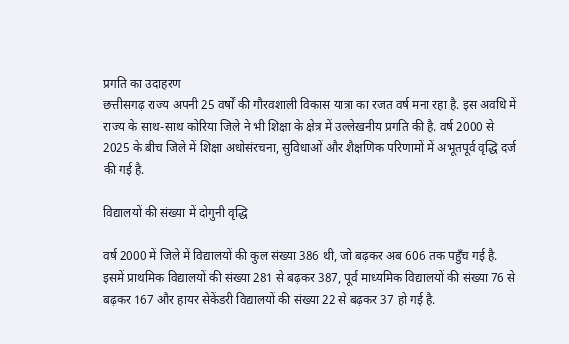प्रगति का उदाहरण
छत्तीसगढ़ राज्य अपनी 25 वर्षों की गौरवशाली विकास यात्रा का रजत वर्ष मना रहा है. इस अवधि में राज्य के साथ-साथ कोरिया जिले ने भी शिक्षा के क्षेत्र में उल्लेखनीय प्रगति की है. वर्ष 2000 से 2025 के बीच जिले में शिक्षा अधोसंरचना, सुविधाओं और शैक्षणिक परिणामों में अभूतपूर्व वृद्धि दर्ज की गई है.

विद्यालयों की संख्या में दोगुनी वृद्धि

वर्ष 2000 में जिले में विद्यालयों की कुल संख्या 386 थी, जो बढ़कर अब 606 तक पहुँच गई है. इसमें प्राथमिक विद्यालयों की संख्या 281 से बढ़कर 387, पूर्व माध्यमिक विद्यालयों की संख्या 76 से बढ़कर 167 और हायर सेकेंडरी विद्यालयों की संख्या 22 से बढ़कर 37 हो गई है.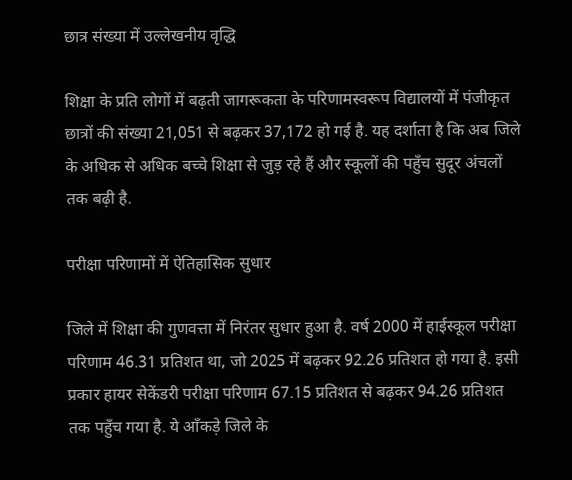छात्र संख्या में उल्लेखनीय वृद्धि

शिक्षा के प्रति लोगों में बढ़ती जागरूकता के परिणामस्वरूप विद्यालयों में पंजीकृत छात्रों की संख्या 21,051 से बढ़कर 37,172 हो गई है. यह दर्शाता है कि अब जिले के अधिक से अधिक बच्चे शिक्षा से जुड़ रहे हैं और स्कूलों की पहुँच सुदूर अंचलों तक बढ़ी है.

परीक्षा परिणामों में ऐतिहासिक सुधार

जिले में शिक्षा की गुणवत्ता में निरंतर सुधार हुआ है. वर्ष 2000 में हाईस्कूल परीक्षा परिणाम 46.31 प्रतिशत था, जो 2025 में बढ़कर 92.26 प्रतिशत हो गया है. इसी प्रकार हायर सेकेंडरी परीक्षा परिणाम 67.15 प्रतिशत से बढ़कर 94.26 प्रतिशत तक पहुँच गया है. ये आँकड़े जिले के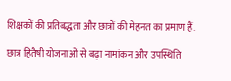शिक्षकों की प्रतिबद्धता और छात्रों की मेहनत का प्रमाण हैं.

छात्र हितैषी योजनाओं से बढ़ा नामांकन और उपस्थिति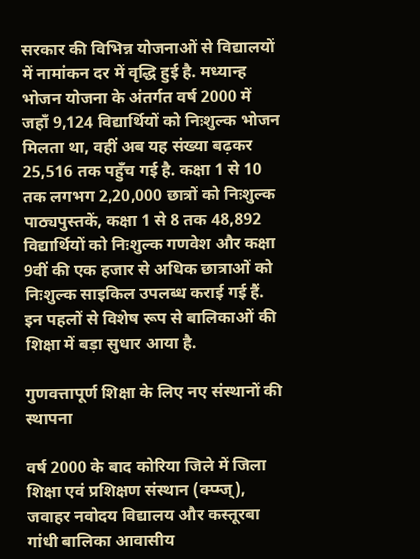सरकार की विभिन्न योजनाओं से विद्यालयों में नामांकन दर में वृद्धि हुई है. मध्यान्ह भोजन योजना के अंतर्गत वर्ष 2000 में जहाँ 9,124 विद्यार्थियों को निःशुल्क भोजन मिलता था, वहीं अब यह संख्या बढ़कर 25,516 तक पहुँच गई है. कक्षा 1 से 10 तक लगभग 2,20,000 छात्रों को निःशुल्क पाठ्यपुस्तकें, कक्षा 1 से 8 तक 48,892 विद्यार्थियों को निःशुल्क गणवेश और कक्षा 9वीं की एक हजार से अधिक छात्राओं को निःशुल्क साइकिल उपलब्ध कराई गई हैं. इन पहलों से विशेष रूप से बालिकाओं की शिक्षा में बड़ा सुधार आया है.

गुणवत्तापूर्ण शिक्षा के लिए नए संस्थानों की स्थापना

वर्ष 2000 के बाद कोरिया जिले में जिला शिक्षा एवं प्रशिक्षण संस्थान (क्प्म्ज्), जवाहर नवोदय विद्यालय और कस्तूरबा गांधी बालिका आवासीय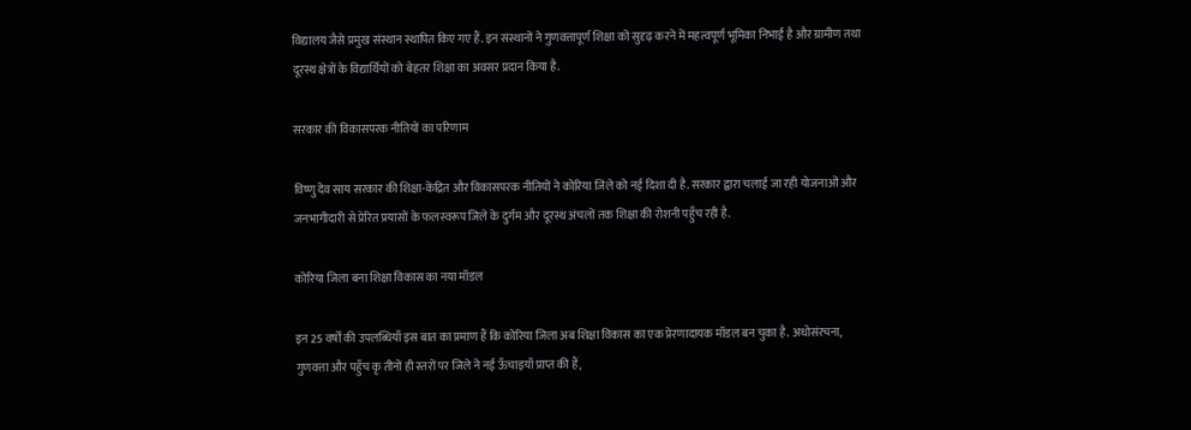विद्यालय जैसे प्रमुख संस्थान स्थापित किए गए हैं. इन संस्थानों ने गुणवत्तापूर्ण शिक्षा को सुदृढ़ करने में महत्वपूर्ण भूमिका निभाई है और ग्रामीण तथा दूरस्थ क्षेत्रों के विद्यार्थियों को बेहतर शिक्षा का अवसर प्रदान किया है.

सरकार की विकासपरक नीतियों का परिणाम

विष्णु देव साय सरकार की शिक्षा-केंद्रित और विकासपरक नीतियों ने कोरिया जिले को नई दिशा दी है. सरकार द्वारा चलाई जा रही योजनाओं और जनभागीदारी से प्रेरित प्रयासों के फलस्वरूप जिले के दुर्गम और दूरस्थ अंचलों तक शिक्षा की रोशनी पहुँच रही है.

कोरिया जिला बना शिक्षा विकास का नया मॉडल

इन 25 वर्षों की उपलब्धियाँ इस बात का प्रमाण हैं कि कोरिया जिला अब शिक्षा विकास का एक प्रेरणादायक मॉडल बन चुका है. अधोसंरचना, गुणवत्ता और पहुँच कृ तीनों ही स्तरों पर जिले ने नई ऊँचाइयाँ प्राप्त की हैं,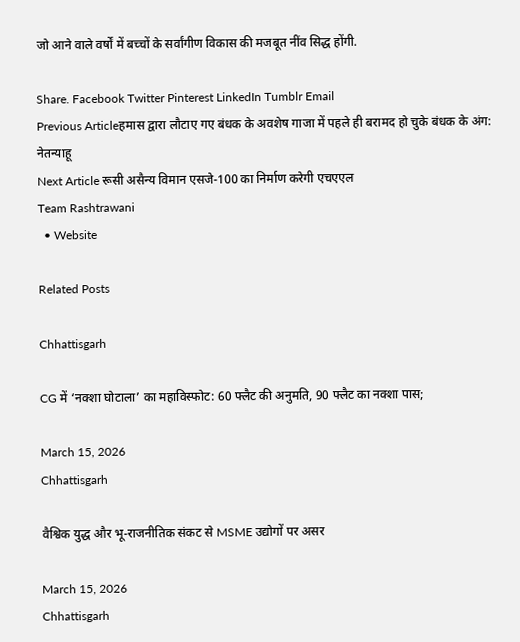जो आने वाले वर्षों में बच्चों के सर्वांगीण विकास की मजबूत नींव सिद्ध होंगी.

Share. Facebook Twitter Pinterest LinkedIn Tumblr Email
Previous Articleहमास द्वारा लौटाए गए बंधक के अवशेष गाजा में पहले ही बरामद हो चुके बंधक के अंग: नेतन्याहू
Next Article रूसी असैन्य विमान एसजे-100 का निर्माण करेगी एचएएल
Team Rashtrawani
  • Website

Related Posts

Chhattisgarh

CG में ‘नक्शा घोटाला’ का महाविस्फोट: 60 फ्लैट की अनुमति, 90 फ्लैट का नक्शा पास;

March 15, 2026
Chhattisgarh

वैश्विक युद्ध और भू-राजनीतिक संकट से MSME उद्योगों पर असर

March 15, 2026
Chhattisgarh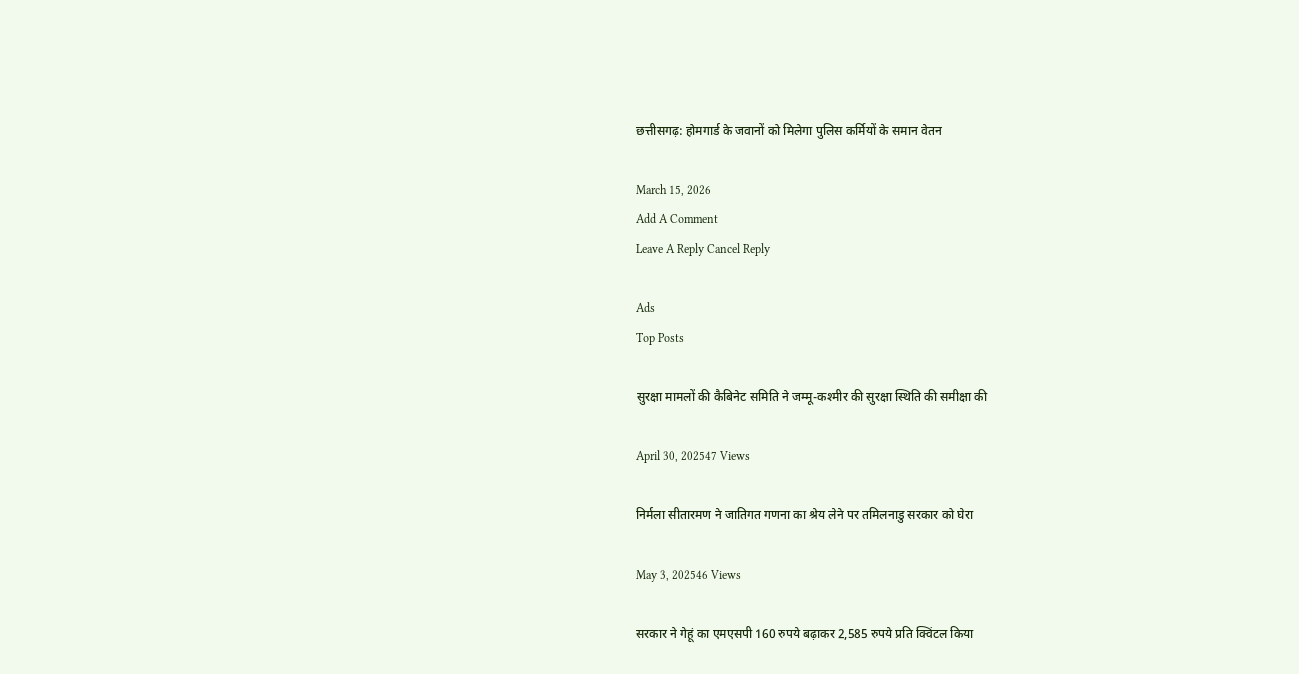छत्तीसगढ़: होमगार्ड के जवानों को मिलेगा पुलिस कर्मियों के समान वेतन

March 15, 2026
Add A Comment
Leave A Reply Cancel Reply

Ads
Top Posts

सुरक्षा मामलों की कैबिनेट समिति ने जम्मू-कश्मीर की सुरक्षा स्थिति की समीक्षा की

April 30, 202547 Views

निर्मला सीतारमण ने जातिगत गणना का श्रेय लेने पर तमिलनाडु सरकार को घेरा

May 3, 202546 Views

सरकार ने गेहूं का एमएसपी 160 रुपये बढ़ाकर 2,585 रुपये प्रति क्विंटल किया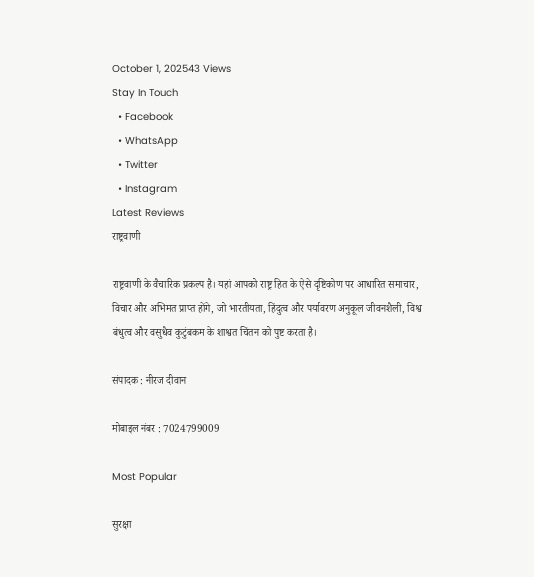October 1, 202543 Views
Stay In Touch
  • Facebook
  • WhatsApp
  • Twitter
  • Instagram
Latest Reviews
राष्ट्रवाणी

राष्ट्रवाणी के वैचारिक प्रकल्प है। यहां आपको राष्ट्र हित के ऐसे दृष्टिकोण पर आधारित समाचार, विचार और अभिमत प्राप्त होंगे, जो भारतीयता, हिंदुत्व और पर्यावरण अनुकूल जीवनशैली, विश्व बंधुत्व और वसुधैव कुटुंबकम के शाश्वत चिंतन को पुष्ट करता है।

संपादक : नीरज दीवान

मोबाइल नंबर : 7024799009

Most Popular

सुरक्षा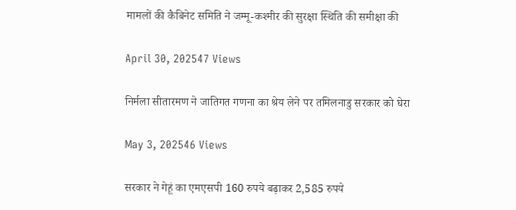मामलों की कैबिनेट समिति ने जम्मू-कश्मीर की सुरक्षा स्थिति की समीक्षा की

April 30, 202547 Views

निर्मला सीतारमण ने जातिगत गणना का श्रेय लेने पर तमिलनाडु सरकार को घेरा

May 3, 202546 Views

सरकार ने गेहूं का एमएसपी 160 रुपये बढ़ाकर 2,585 रुपये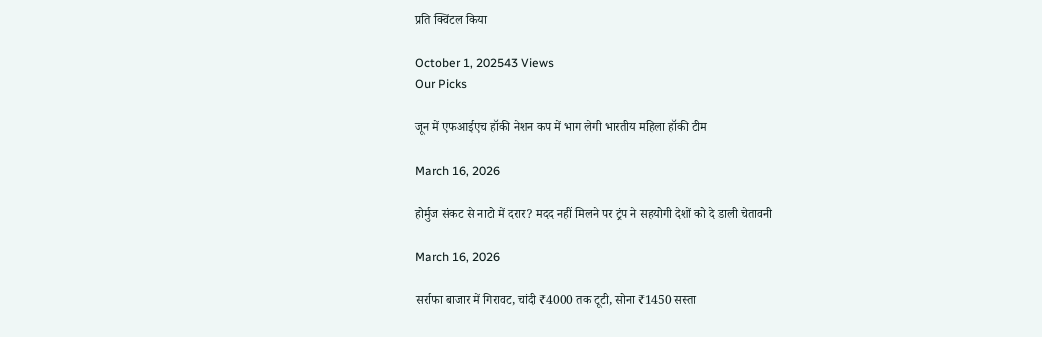प्रति क्विंटल किया

October 1, 202543 Views
Our Picks

जून में एफआईएच हॉकी नेशन कप में भाग लेगी भारतीय महिला हॉकी टीम

March 16, 2026

होर्मुज संकट से नाटो में दरार? मदद नहीं मिलने पर ट्रंप ने सहयोगी देशों को दे डाली चेतावनी

March 16, 2026

सर्राफा बाजार में गिरावट, चांदी ₹4000 तक टूटी, सोना ₹1450 सस्ता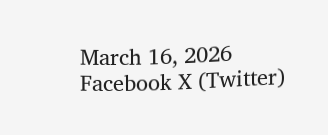March 16, 2026
Facebook X (Twitter)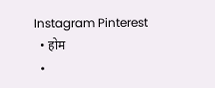Instagram Pinterest
  • होम
  •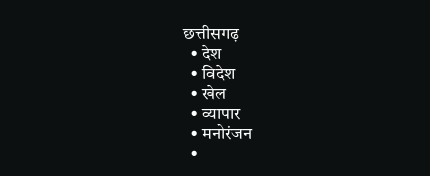छत्तीसगढ़
  • देश
  • विदेश
  • खेल
  • व्यापार
  • मनोरंजन
  •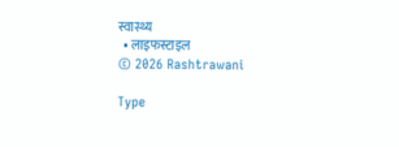स्वास्थ्य
  • लाइफस्टाइल
© 2026 Rashtrawani

Type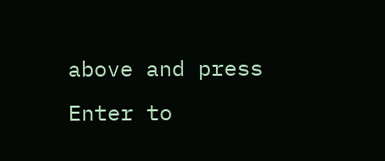above and press Enter to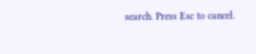search. Press Esc to cancel.